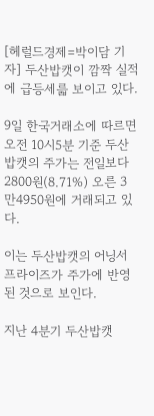[헤럴드경제=박이담 기자] 두산밥캣이 깜짝 실적에 급등세륿 보이고 있다.

9일 한국거래소에 따르면 오전 10시5분 기준 두산밥캣의 주가는 전일보다 2800원(8.71%) 오른 3만4950원에 거래되고 있다.

이는 두산밥캣의 어닝서프라이즈가 주가에 반영된 것으로 보인다.

지난 4분기 두산밥캣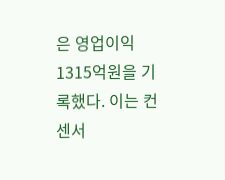은 영업이익 1315억원을 기록했다. 이는 컨센서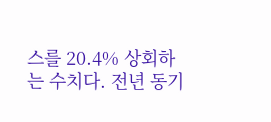스를 20.4% 상회하는 수치다. 전년 동기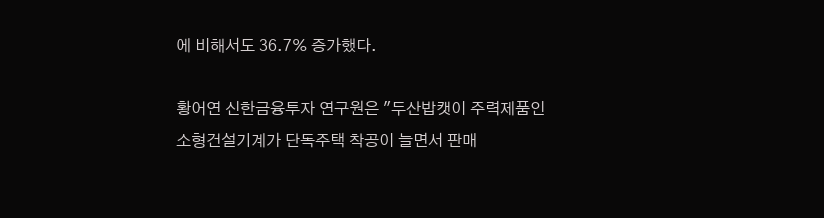에 비해서도 36.7% 증가했다.

황어연 신한금융투자 연구원은 "두산밥캣이 주력제품인 소형건설기계가 단독주택 착공이 늘면서 판매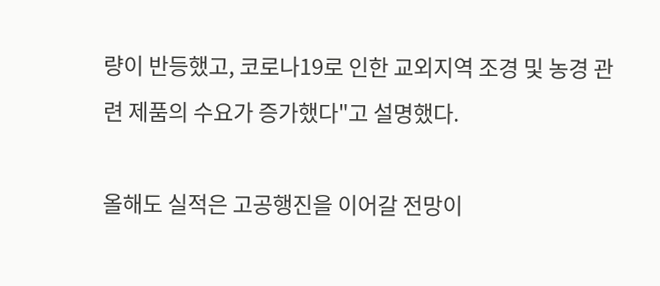량이 반등했고, 코로나19로 인한 교외지역 조경 및 농경 관련 제품의 수요가 증가했다"고 설명했다.

올해도 실적은 고공행진을 이어갈 전망이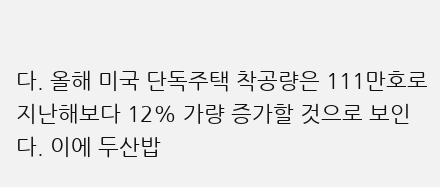다. 올해 미국 단독주택 착공량은 111만호로 지난해보다 12% 가량 증가할 것으로 보인다. 이에 두산밥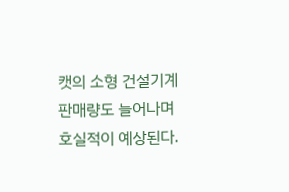캣의 소형 건설기계 판매량도 늘어나며 호실적이 예상된다.